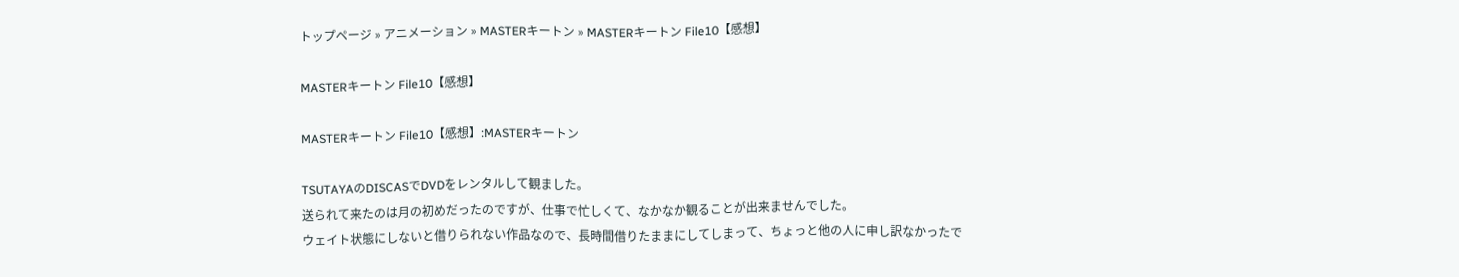トップページ » アニメーション » MASTERキートン » MASTERキートン File10【感想】

MASTERキートン File10【感想】

MASTERキートン File10【感想】:MASTERキートン

TSUTAYAのDISCASでDVDをレンタルして観ました。
送られて来たのは月の初めだったのですが、仕事で忙しくて、なかなか観ることが出来ませんでした。
ウェイト状態にしないと借りられない作品なので、長時間借りたままにしてしまって、ちょっと他の人に申し訳なかったで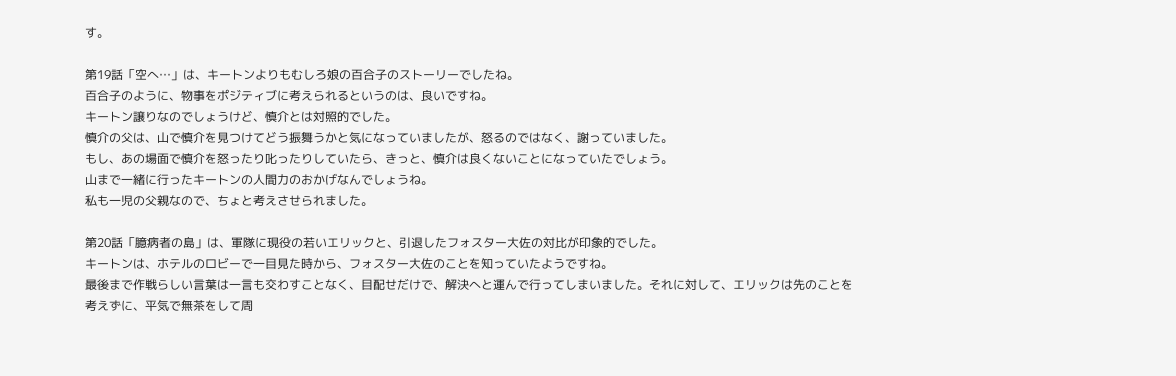す。

第19話「空へ…」は、キートンよりもむしろ娘の百合子のストーリーでしたね。
百合子のように、物事をポジティブに考えられるというのは、良いですね。
キートン譲りなのでしょうけど、慎介とは対照的でした。
慎介の父は、山で慎介を見つけてどう振舞うかと気になっていましたが、怒るのではなく、謝っていました。
もし、あの場面で慎介を怒ったり叱ったりしていたら、きっと、慎介は良くないことになっていたでしょう。
山まで一緒に行ったキートンの人間力のおかげなんでしょうね。
私も一児の父親なので、ちょと考えさせられました。

第20話「臆病者の島」は、軍隊に現役の若いエリックと、引退したフォスター大佐の対比が印象的でした。
キートンは、ホテルのロビーで一目見た時から、フォスター大佐のことを知っていたようですね。
最後まで作戦らしい言葉は一言も交わすことなく、目配せだけで、解決へと運んで行ってしまいました。それに対して、エリックは先のことを考えずに、平気で無茶をして周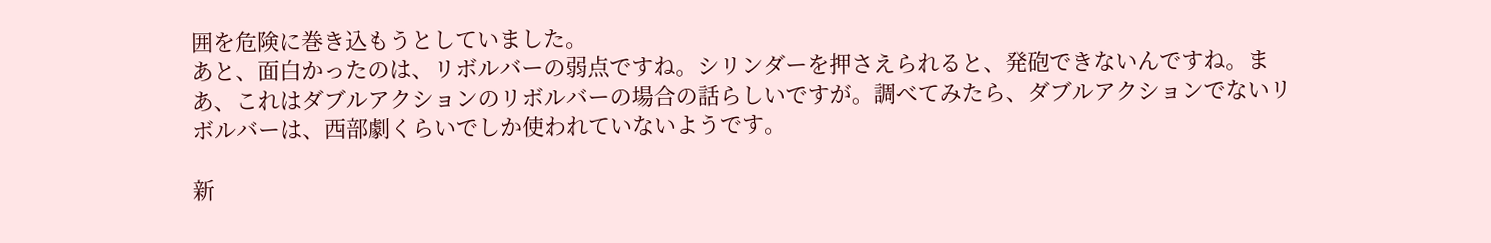囲を危険に巻き込もうとしていました。
あと、面白かったのは、リボルバーの弱点ですね。シリンダーを押さえられると、発砲できないんですね。まあ、これはダブルアクションのリボルバーの場合の話らしいですが。調べてみたら、ダブルアクションでないリボルバーは、西部劇くらいでしか使われていないようです。

新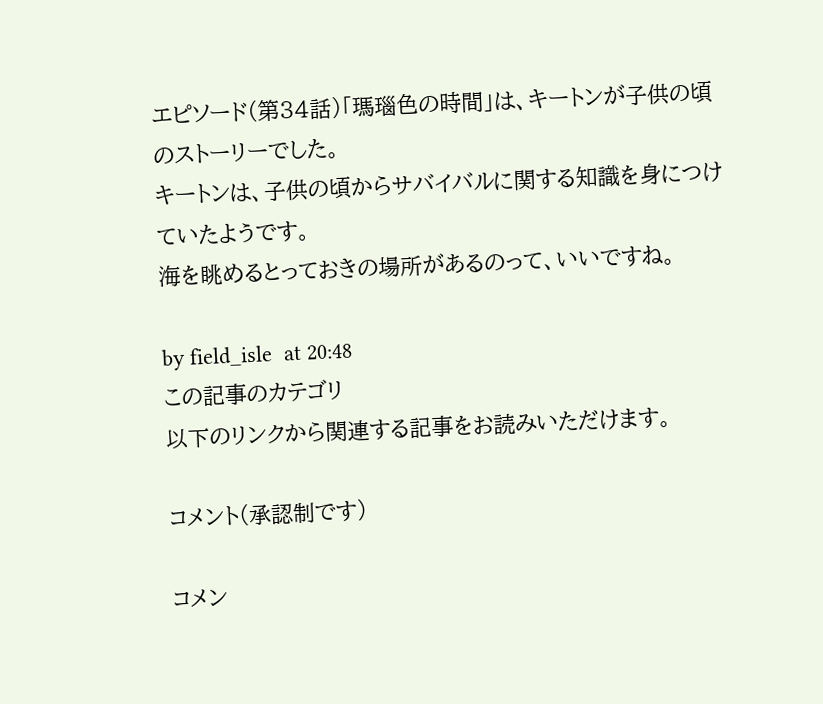エピソード(第34話)「瑪瑙色の時間」は、キートンが子供の頃のストーリーでした。
キートンは、子供の頃からサバイバルに関する知識を身につけていたようです。
海を眺めるとっておきの場所があるのって、いいですね。

by field_isle  at 20:48
この記事のカテゴリ
以下のリンクから関連する記事をお読みいただけます。

コメント(承認制です)

コメン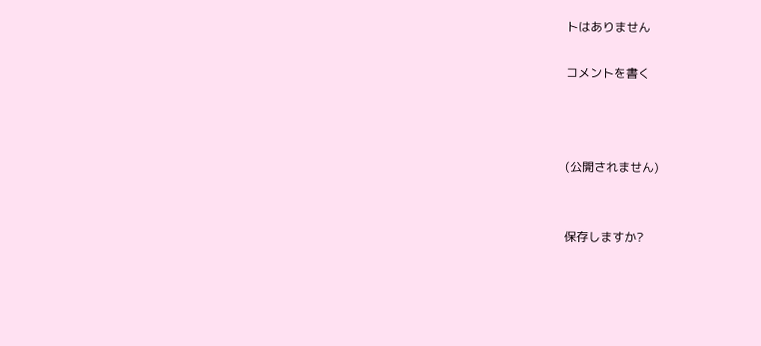トはありません

コメントを書く



(公開されません)


保存しますか?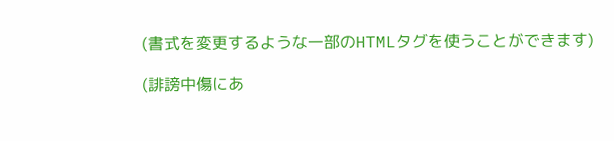(書式を変更するような一部のHTMLタグを使うことができます)

(誹謗中傷にあ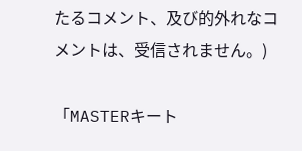たるコメント、及び的外れなコメントは、受信されません。)

「MASTERキート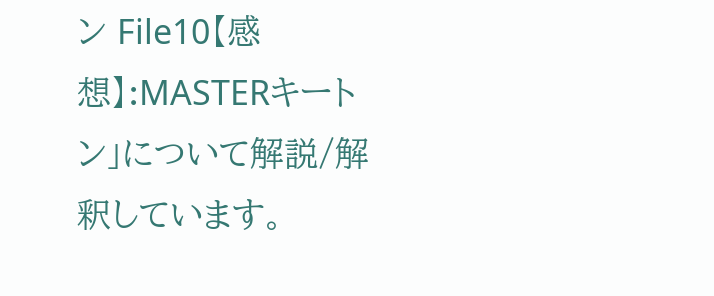ン File10【感想】:MASTERキートン」について解説/解釈しています。